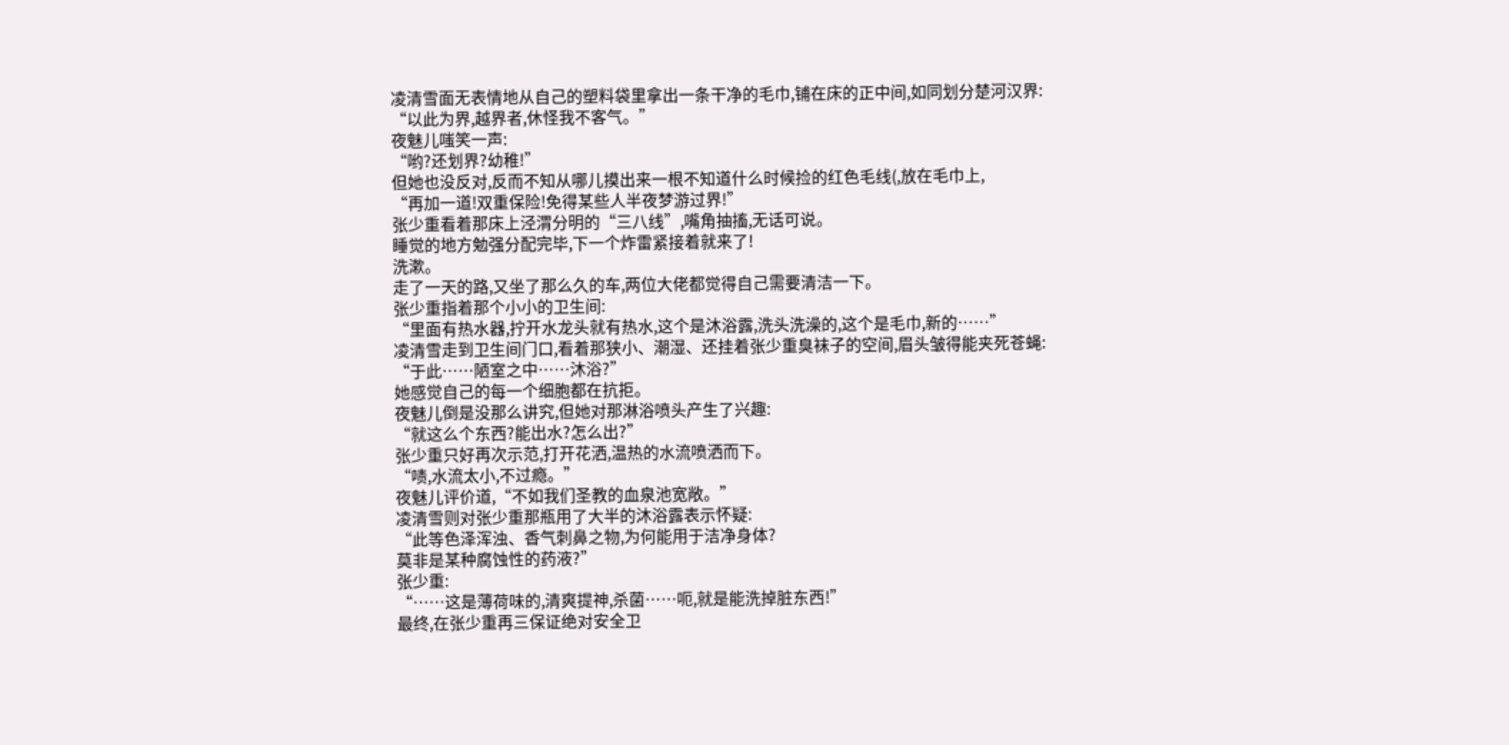凌清雪面无表情地从自己的塑料袋里拿出一条干净的毛巾,铺在床的正中间,如同划分楚河汉界:
“以此为界,越界者,休怪我不客气。”
夜魅儿嗤笑一声:
“哟?还划界?幼稚!”
但她也没反对,反而不知从哪儿摸出来一根不知道什么时候捡的红色毛线(,放在毛巾上,
“再加一道!双重保险!免得某些人半夜梦游过界!”
张少重看着那床上泾渭分明的“三八线”,嘴角抽搐,无话可说。
睡觉的地方勉强分配完毕,下一个炸雷紧接着就来了!
洗漱。
走了一天的路,又坐了那么久的车,两位大佬都觉得自己需要清洁一下。
张少重指着那个小小的卫生间:
“里面有热水器,拧开水龙头就有热水,这个是沐浴露,洗头洗澡的,这个是毛巾,新的……”
凌清雪走到卫生间门口,看着那狭小、潮湿、还挂着张少重臭袜子的空间,眉头皱得能夹死苍蝇:
“于此……陋室之中……沐浴?”
她感觉自己的每一个细胞都在抗拒。
夜魅儿倒是没那么讲究,但她对那淋浴喷头产生了兴趣:
“就这么个东西?能出水?怎么出?”
张少重只好再次示范,打开花洒,温热的水流喷洒而下。
“啧,水流太小,不过瘾。”
夜魅儿评价道,“不如我们圣教的血泉池宽敞。”
凌清雪则对张少重那瓶用了大半的沐浴露表示怀疑:
“此等色泽浑浊、香气刺鼻之物,为何能用于洁净身体?
莫非是某种腐蚀性的药液?”
张少重:
“……这是薄荷味的,清爽提神,杀菌……呃,就是能洗掉脏东西!”
最终,在张少重再三保证绝对安全卫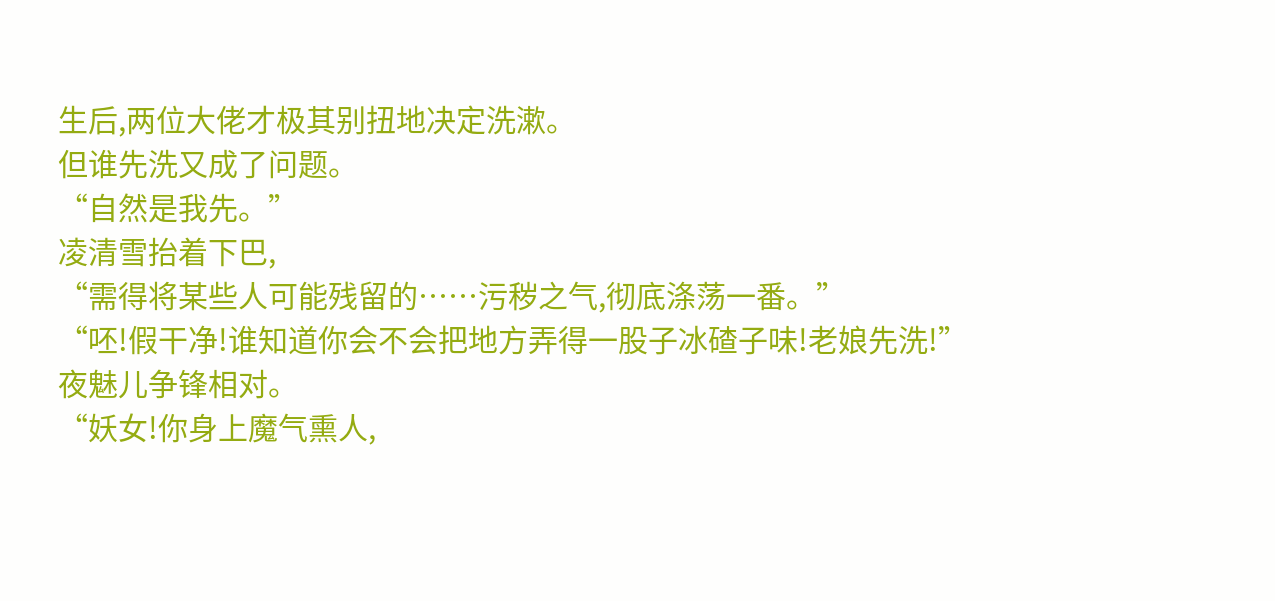生后,两位大佬才极其别扭地决定洗漱。
但谁先洗又成了问题。
“自然是我先。”
凌清雪抬着下巴,
“需得将某些人可能残留的……污秽之气,彻底涤荡一番。”
“呸!假干净!谁知道你会不会把地方弄得一股子冰碴子味!老娘先洗!”
夜魅儿争锋相对。
“妖女!你身上魔气熏人,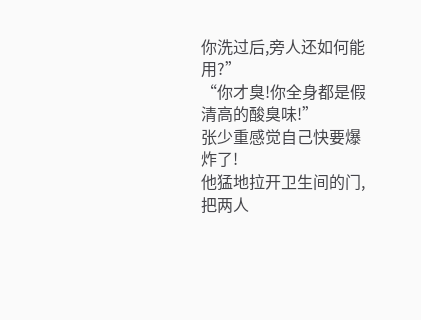你洗过后,旁人还如何能用?”
“你才臭!你全身都是假清高的酸臭味!”
张少重感觉自己快要爆炸了!
他猛地拉开卫生间的门,把两人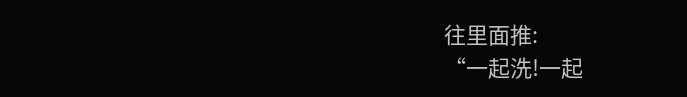往里面推:
“一起洗!一起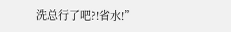洗总行了吧?!省水!”